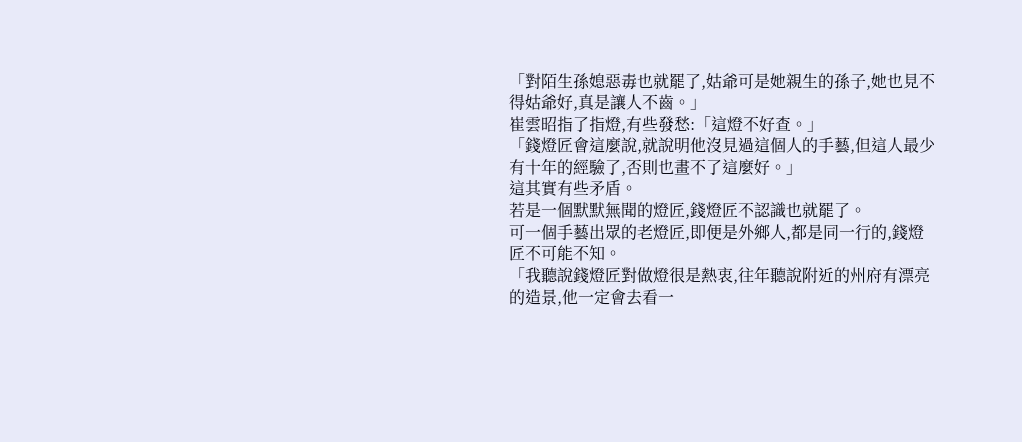「對陌生孫媳惡毒也就罷了,姑爺可是她親生的孫子,她也見不得姑爺好,真是讓人不齒。」
崔雲昭指了指燈,有些發愁:「這燈不好查。」
「錢燈匠會這麼說,就說明他沒見過這個人的手藝,但這人最少有十年的經驗了,否則也畫不了這麼好。」
這其實有些矛盾。
若是一個默默無聞的燈匠,錢燈匠不認識也就罷了。
可一個手藝出眾的老燈匠,即便是外鄉人,都是同一行的,錢燈匠不可能不知。
「我聽說錢燈匠對做燈很是熱衷,往年聽說附近的州府有漂亮的造景,他一定會去看一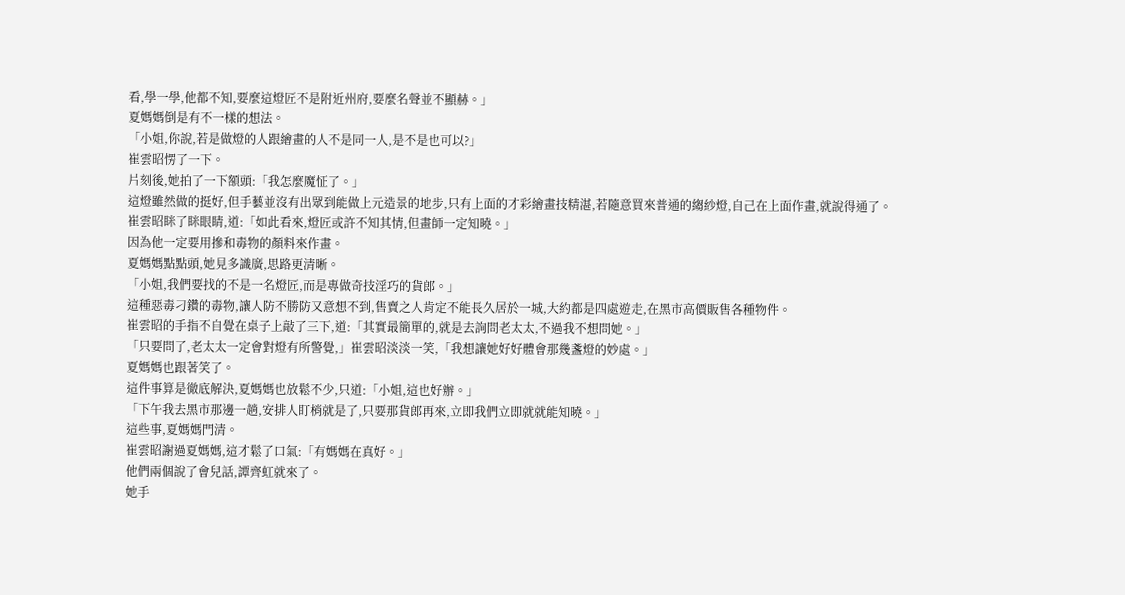看,學一學,他都不知,要麼這燈匠不是附近州府,要麼名聲並不顯赫。」
夏媽媽倒是有不一樣的想法。
「小姐,你說,若是做燈的人跟繪畫的人不是同一人,是不是也可以?」
崔雲昭愣了一下。
片刻後,她拍了一下額頭:「我怎麼魔怔了。」
這燈雖然做的挺好,但手藝並沒有出眾到能做上元造景的地步,只有上面的才彩繪畫技精湛,若隨意買來普通的縐紗燈,自己在上面作畫,就說得通了。
崔雲昭眯了眯眼睛,道:「如此看來,燈匠或許不知其情,但畫師一定知曉。」
因為他一定要用摻和毒物的顏料來作畫。
夏媽媽點點頭,她見多識廣,思路更清晰。
「小姐,我們要找的不是一名燈匠,而是專做奇技淫巧的貨郎。」
這種惡毒刁鑽的毒物,讓人防不勝防又意想不到,售賣之人肯定不能長久居於一城,大約都是四處遊走,在黑市高價販售各種物件。
崔雲昭的手指不自覺在桌子上敲了三下,道:「其實最簡單的,就是去詢問老太太,不過我不想問她。」
「只要問了,老太太一定會對燈有所警覺,」崔雲昭淡淡一笑,「我想讓她好好體會那幾盞燈的妙處。」
夏媽媽也跟著笑了。
這件事算是徹底解決,夏媽媽也放鬆不少,只道:「小姐,這也好辦。」
「下午我去黑市那邊一趟,安排人盯梢就是了,只要那貨郎再來,立即我們立即就就能知曉。」
這些事,夏媽媽門清。
崔雲昭謝過夏媽媽,這才鬆了口氣:「有媽媽在真好。」
他們兩個說了會兒話,譚齊虹就來了。
她手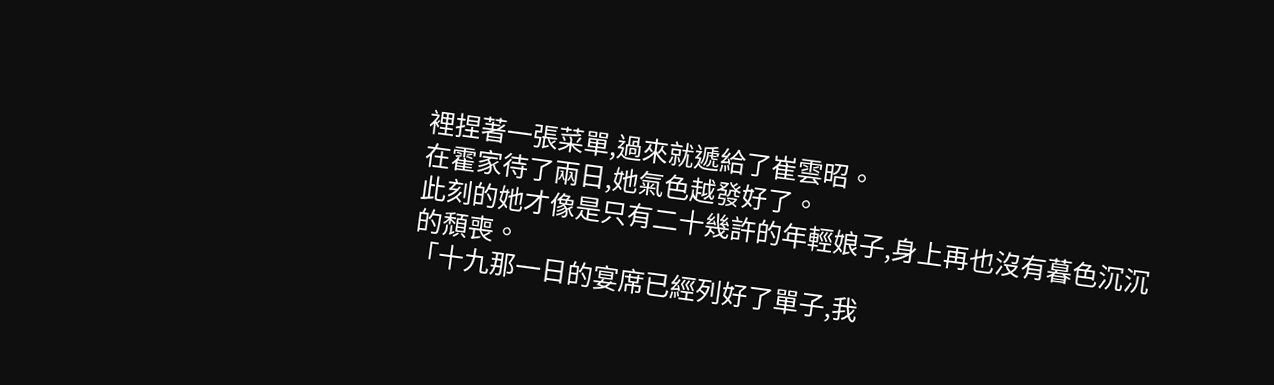裡捏著一張菜單,過來就遞給了崔雲昭。
在霍家待了兩日,她氣色越發好了。
此刻的她才像是只有二十幾許的年輕娘子,身上再也沒有暮色沉沉的頹喪。
「十九那一日的宴席已經列好了單子,我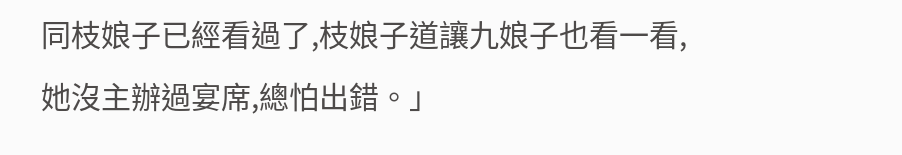同枝娘子已經看過了,枝娘子道讓九娘子也看一看,她沒主辦過宴席,總怕出錯。」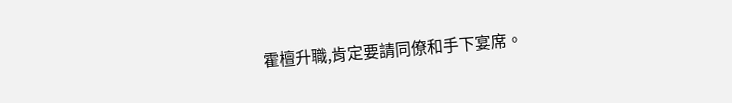霍檀升職,肯定要請同僚和手下宴席。